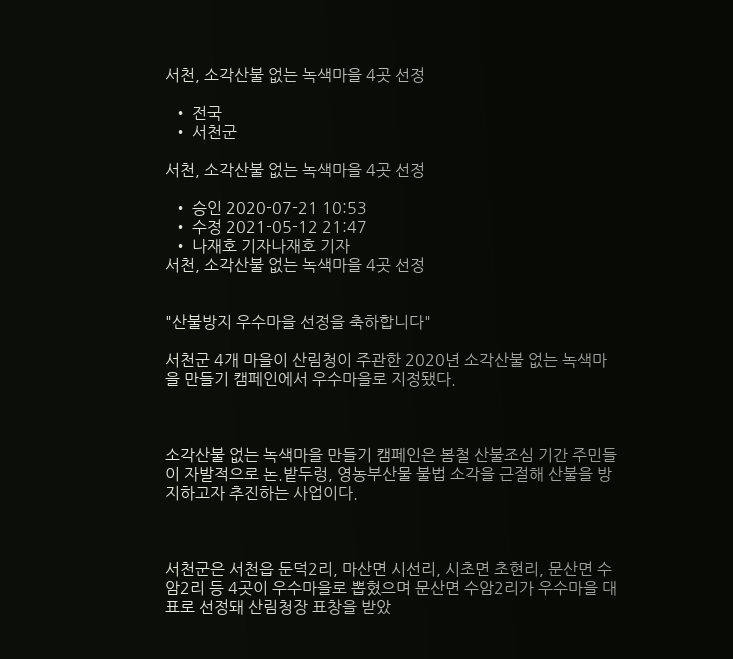서천, 소각산불 없는 녹색마을 4곳 선정

  • 전국
  • 서천군

서천, 소각산불 없는 녹색마을 4곳 선정

  • 승인 2020-07-21 10:53
  • 수정 2021-05-12 21:47
  • 나재호 기자나재호 기자
서천, 소각산불 없는 녹색마을 4곳 선정


"산불방지 우수마을 선정을 축하합니다"

서천군 4개 마을이 산림청이 주관한 2020년 소각산불 없는 녹색마을 만들기 캠페인에서 우수마을로 지정됐다.



소각산불 없는 녹색마을 만들기 캠페인은 봄철 산불조심 기간 주민들이 자발적으로 논.밭두렁, 영농부산물 불법 소각을 근절해 산불을 방지하고자 추진하는 사업이다.



서천군은 서천읍 둔덕2리, 마산면 시선리, 시초면 초현리, 문산면 수암2리 등 4곳이 우수마을로 뽑혔으며 문산면 수암2리가 우수마을 대표로 선정돼 산림청장 표창을 받았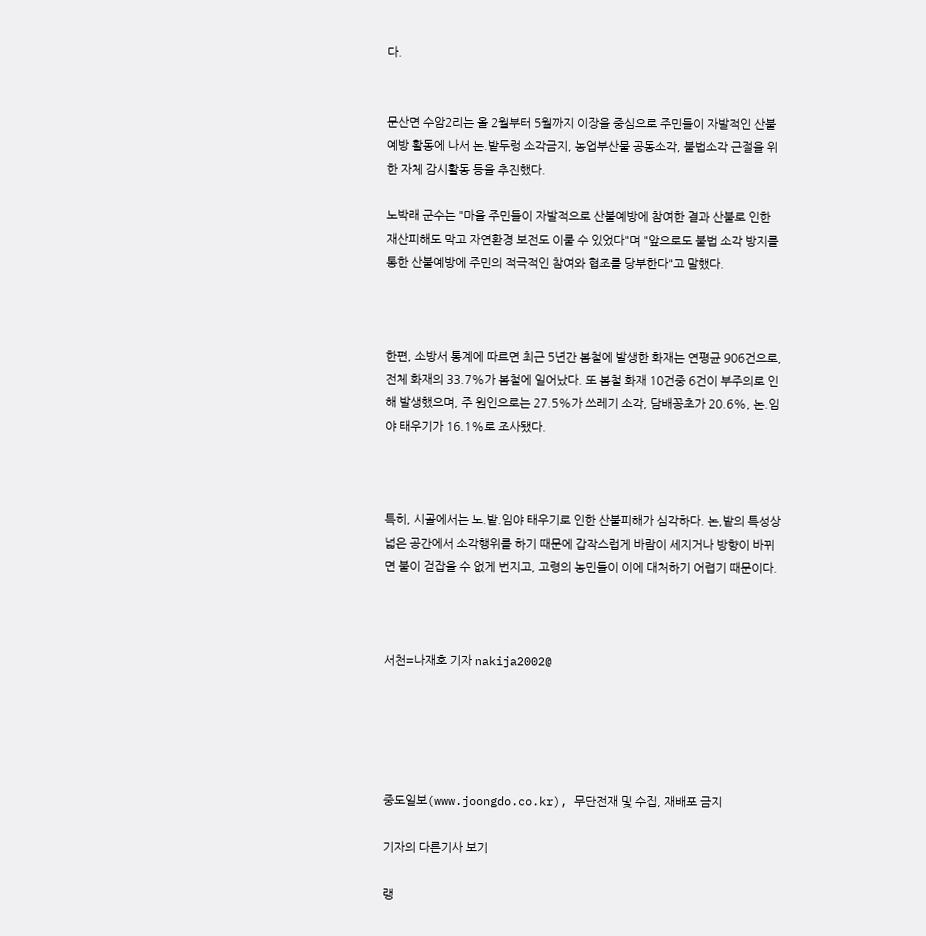다.


문산면 수암2리는 올 2월부터 5월까지 이장을 중심으로 주민들이 자발적인 산불예방 활동에 나서 논.밭두렁 소각금지, 농업부산물 공동소각, 불법소각 근절을 위한 자체 감시활동 등을 추진했다.

노박래 군수는 "마을 주민들이 자발적으로 산불예방에 참여한 결과 산불로 인한 재산피해도 막고 자연환경 보전도 이룰 수 있었다"며 "앞으로도 불법 소각 방지를 통한 산불예방에 주민의 적극적인 참여와 협조를 당부한다"고 말했다.



한편, 소방서 통계에 따르면 최근 5년간 봄철에 발생한 화재는 연평균 906건으로, 전체 화재의 33.7%가 봄철에 일어났다. 또 봄철 화재 10건중 6건이 부주의로 인해 발생했으며, 주 원인으로는 27.5%가 쓰레기 소각, 담배꽁초가 20.6%, 논.임야 태우기가 16.1%로 조사됐다.



특히, 시골에서는 노.밭.임야 태우기로 인한 산불피해가 심각하다. 논,밭의 특성상 넓은 공간에서 소각행위를 하기 때문에 갑작스럽게 바람이 세지거나 방향이 바뀌면 불이 걷잡을 수 없게 번지고, 고령의 농민들이 이에 대처하기 어렵기 때문이다.



서천=나재호 기자 nakija2002@





중도일보(www.joongdo.co.kr), 무단전재 및 수집, 재배포 금지

기자의 다른기사 보기

랭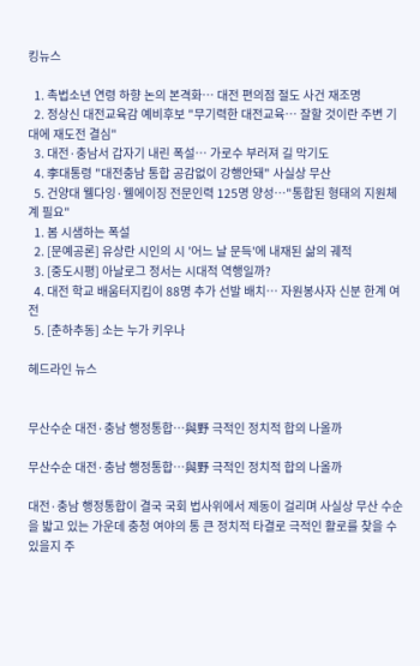킹뉴스

  1. 촉법소년 연령 하향 논의 본격화… 대전 편의점 절도 사건 재조명
  2. 정상신 대전교육감 예비후보 "무기력한 대전교육… 잘할 것이란 주변 기대에 재도전 결심"
  3. 대전·충남서 갑자기 내린 폭설… 가로수 부러져 길 막기도
  4. 李대통령 "대전충남 통합 공감없이 강행안돼" 사실상 무산
  5. 건양대 웰다잉·웰에이징 전문인력 125명 양성…"통합된 형태의 지원체계 필요"
  1. 봄 시샘하는 폭설
  2. [문예공론] 유상란 시인의 시 '어느 날 문득'에 내재된 삶의 궤적
  3. [중도시평] 아날로그 정서는 시대적 역행일까?
  4. 대전 학교 배움터지킴이 88명 추가 선발 배치… 자원봉사자 신분 한계 여전
  5. [춘하추동] 소는 누가 키우나

헤드라인 뉴스


무산수순 대전·충남 행정통합…與野 극적인 정치적 합의 나올까

무산수순 대전·충남 행정통합…與野 극적인 정치적 합의 나올까

대전·충남 행정통합이 결국 국회 법사위에서 제동이 걸리며 사실상 무산 수순을 밟고 있는 가운데 충청 여야의 통 큰 정치적 타결로 극적인 활로를 찾을 수 있을지 주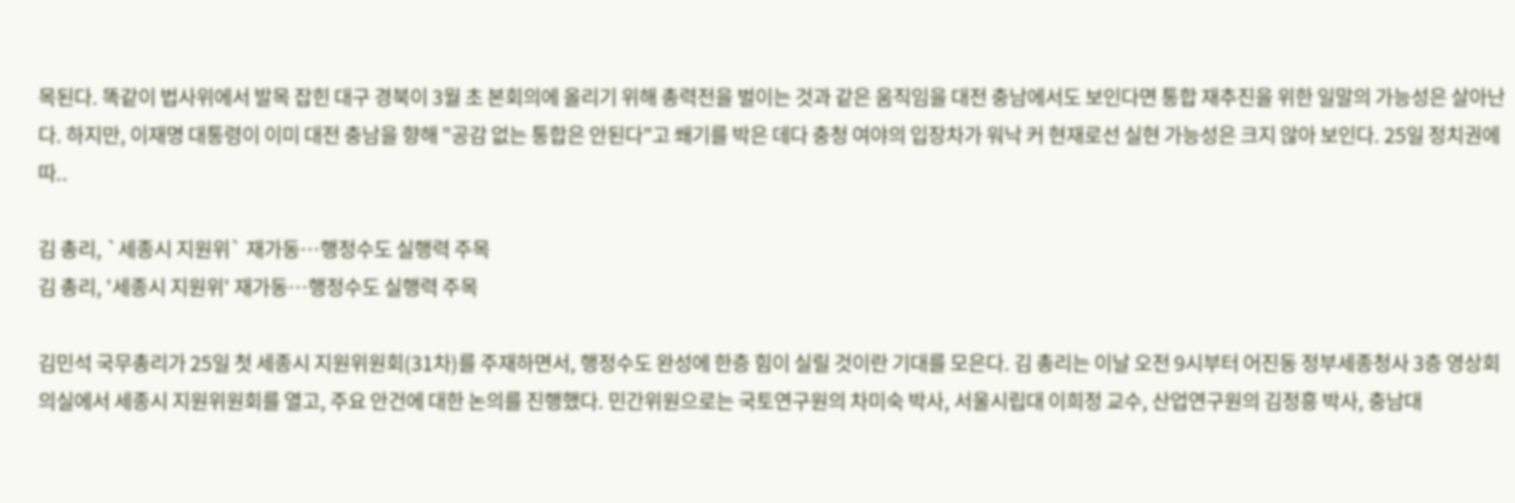목된다. 똑같이 법사위에서 발목 잡힌 대구 경북이 3월 초 본회의에 올리기 위해 총력전을 벌이는 것과 같은 움직임을 대전 충남에서도 보인다면 통합 재추진을 위한 일말의 가능성은 살아난다. 하지만, 이재명 대통령이 이미 대전 충남을 향해 "공감 없는 통합은 안된다"고 쐐기를 박은 데다 충청 여야의 입장차가 워낙 커 현재로선 실현 가능성은 크지 않아 보인다. 25일 정치권에 따..

김 총리, `세종시 지원위` 재가동…행정수도 실행력 주목
김 총리, '세종시 지원위' 재가동…행정수도 실행력 주목

김민석 국무총리가 25일 첫 세종시 지원위원회(31차)를 주재하면서, 행정수도 완성에 한층 힘이 실릴 것이란 기대를 모은다. 김 총리는 이날 오전 9시부터 어진동 정부세종청사 3층 영상회의실에서 세종시 지원위원회를 열고, 주요 안건에 대한 논의를 진행했다. 민간위원으로는 국토연구원의 차미숙 박사, 서울시립대 이희정 교수, 산업연구원의 김정흥 박사, 충남대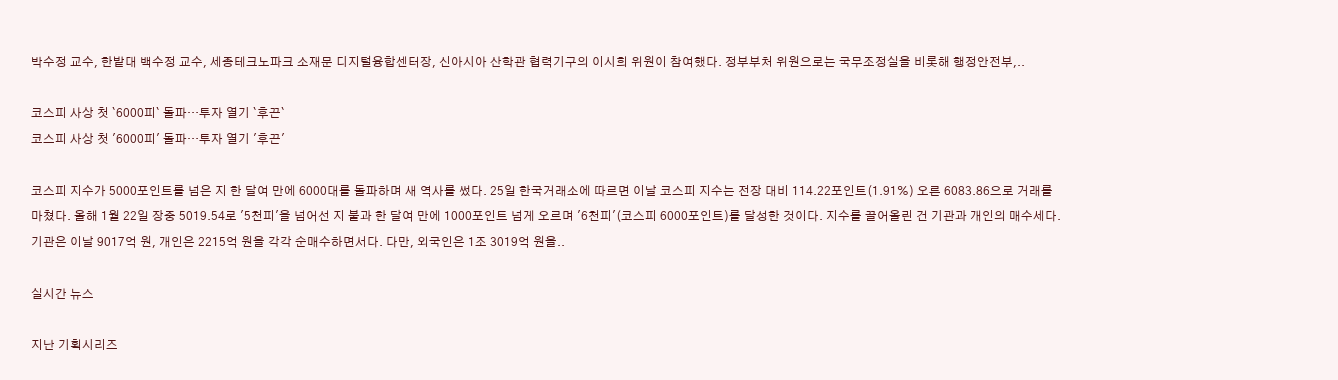박수정 교수, 한밭대 백수정 교수, 세종테크노파크 소재문 디지털융합센터장, 신아시아 산학관 협력기구의 이시희 위원이 참여했다. 정부부처 위원으로는 국무조정실을 비롯해 행정안전부,..

코스피 사상 첫 `6000피` 돌파…투자 열기 `후끈`
코스피 사상 첫 '6000피' 돌파…투자 열기 '후끈'

코스피 지수가 5000포인트를 넘은 지 한 달여 만에 6000대를 돌파하며 새 역사를 썼다. 25일 한국거래소에 따르면 이날 코스피 지수는 전장 대비 114.22포인트(1.91%) 오른 6083.86으로 거래를 마쳤다. 올해 1월 22일 장중 5019.54로 '5천피'을 넘어선 지 불과 한 달여 만에 1000포인트 넘게 오르며 '6천피'(코스피 6000포인트)를 달성한 것이다. 지수를 끌어올린 건 기관과 개인의 매수세다. 기관은 이날 9017억 원, 개인은 2215억 원을 각각 순매수하면서다. 다만, 외국인은 1조 3019억 원을..

실시간 뉴스

지난 기획시리즈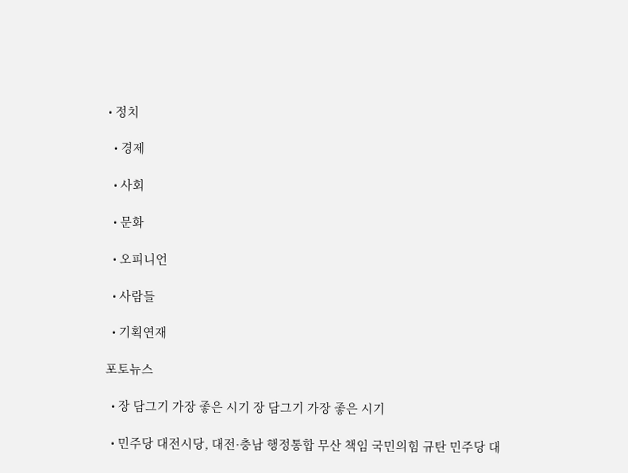• 정치

  • 경제

  • 사회

  • 문화

  • 오피니언

  • 사람들

  • 기획연재

포토뉴스

  • 장 담그기 가장 좋은 시기 장 담그기 가장 좋은 시기

  • 민주당 대전시당, 대전·충남 행정통합 무산 책임 국민의힘 규탄 민주당 대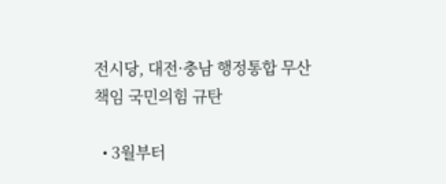전시당, 대전·충남 행정통합 무산 책임 국민의힘 규탄

  • 3월부터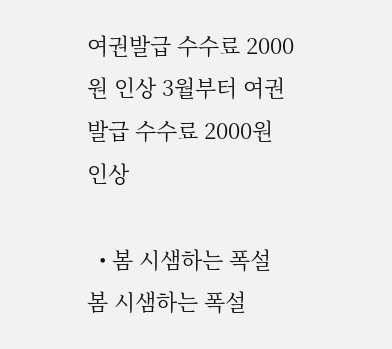여권발급 수수료 2000원 인상 3월부터 여권발급 수수료 2000원 인상

  • 봄 시샘하는 폭설 봄 시샘하는 폭설